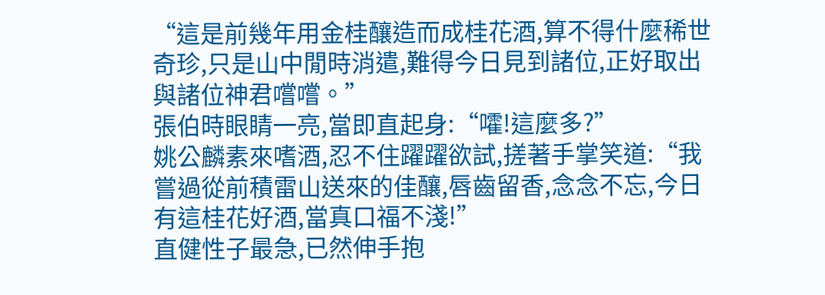“這是前幾年用金桂釀造而成桂花酒,算不得什麼稀世奇珍,只是山中閒時消遣,難得今日見到諸位,正好取出與諸位神君嚐嚐。”
張伯時眼睛一亮,當即直起身:“嚯!這麼多?”
姚公麟素來嗜酒,忍不住躍躍欲試,搓著手掌笑道:“我嘗過從前積雷山送來的佳釀,唇齒留香,念念不忘,今日有這桂花好酒,當真口福不淺!”
直健性子最急,已然伸手抱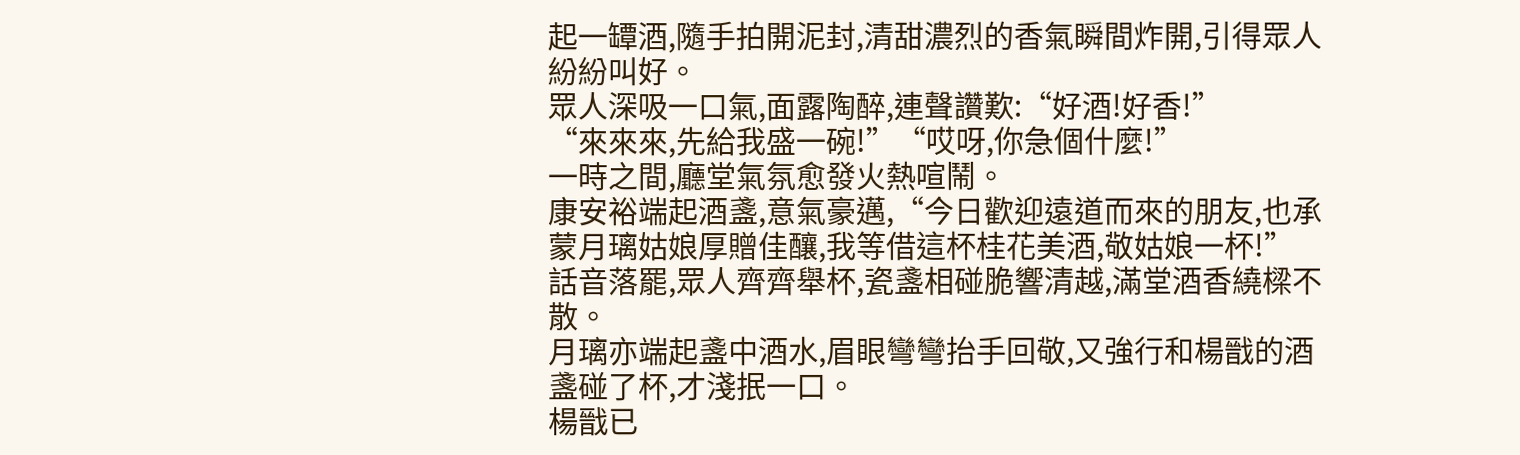起一罈酒,隨手拍開泥封,清甜濃烈的香氣瞬間炸開,引得眾人紛紛叫好。
眾人深吸一口氣,面露陶醉,連聲讚歎:“好酒!好香!”
“來來來,先給我盛一碗!”“哎呀,你急個什麼!”
一時之間,廳堂氣氛愈發火熱喧鬧。
康安裕端起酒盞,意氣豪邁,“今日歡迎遠道而來的朋友,也承蒙月璃姑娘厚贈佳釀,我等借這杯桂花美酒,敬姑娘一杯!”
話音落罷,眾人齊齊舉杯,瓷盞相碰脆響清越,滿堂酒香繞樑不散。
月璃亦端起盞中酒水,眉眼彎彎抬手回敬,又強行和楊戩的酒盞碰了杯,才淺抿一口。
楊戩已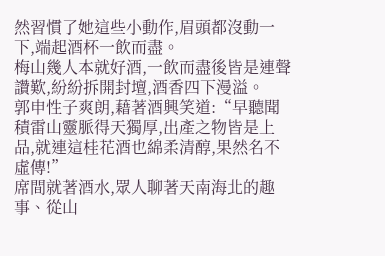然習慣了她這些小動作,眉頭都沒動一下,端起酒杯一飲而盡。
梅山幾人本就好酒,一飲而盡後皆是連聲讚歎,紛紛拆開封壇,酒香四下漫溢。
郭申性子爽朗,藉著酒興笑道:“早聽聞積雷山靈脈得天獨厚,出產之物皆是上品,就連這桂花酒也綿柔清醇,果然名不虛傳!”
席間就著酒水,眾人聊著天南海北的趣事、從山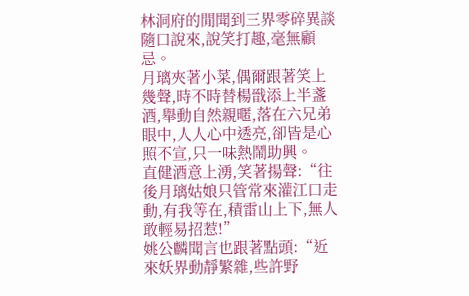林洞府的閒聞到三界零碎異談隨口說來,說笑打趣,毫無顧忌。
月璃夾著小菜,偶爾跟著笑上幾聲,時不時替楊戩添上半盞酒,舉動自然親暱,落在六兄弟眼中,人人心中透亮,卻皆是心照不宣,只一味熱鬧助興。
直健酒意上湧,笑著揚聲:“往後月璃姑娘只管常來灌江口走動,有我等在,積雷山上下,無人敢輕易招惹!”
姚公麟聞言也跟著點頭:“近來妖界動靜繁雜,些許野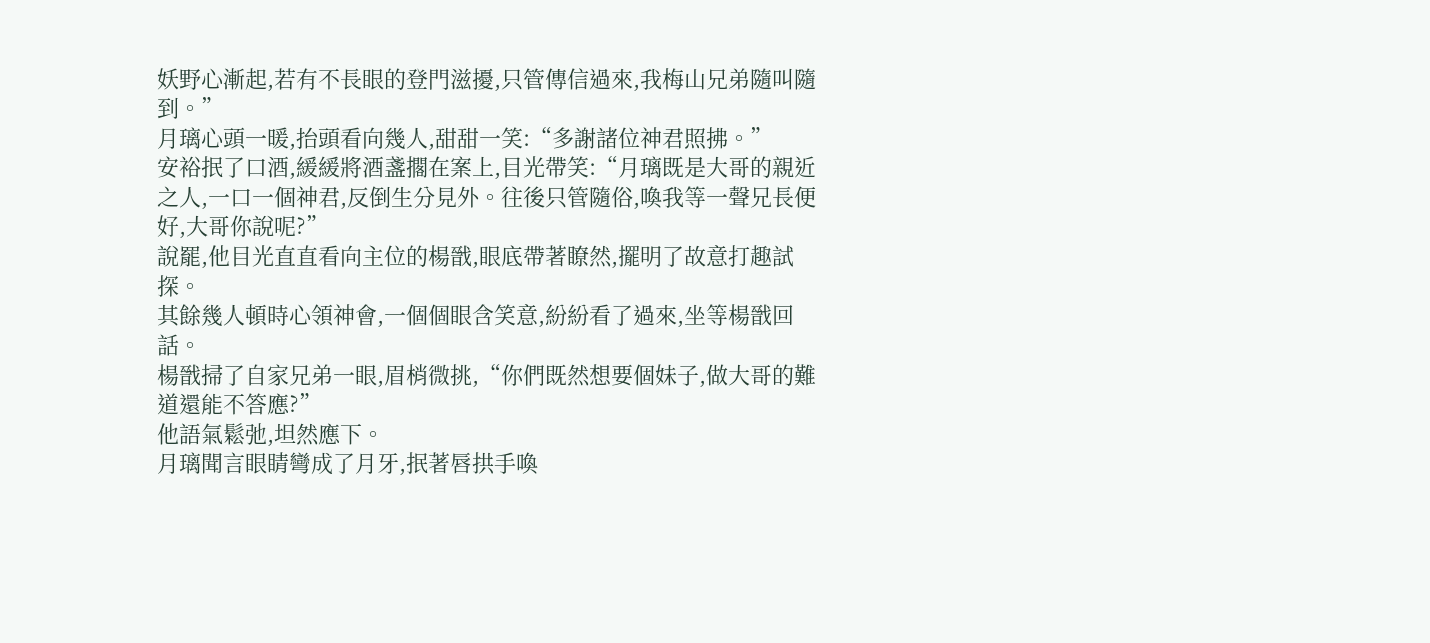妖野心漸起,若有不長眼的登門滋擾,只管傳信過來,我梅山兄弟隨叫隨到。”
月璃心頭一暖,抬頭看向幾人,甜甜一笑:“多謝諸位神君照拂。”
安裕抿了口酒,緩緩將酒盞擱在案上,目光帶笑:“月璃既是大哥的親近之人,一口一個神君,反倒生分見外。往後只管隨俗,喚我等一聲兄長便好,大哥你說呢?”
說罷,他目光直直看向主位的楊戩,眼底帶著瞭然,擺明了故意打趣試探。
其餘幾人頓時心領神會,一個個眼含笑意,紛紛看了過來,坐等楊戩回話。
楊戩掃了自家兄弟一眼,眉梢微挑,“你們既然想要個妹子,做大哥的難道還能不答應?”
他語氣鬆弛,坦然應下。
月璃聞言眼睛彎成了月牙,抿著唇拱手喚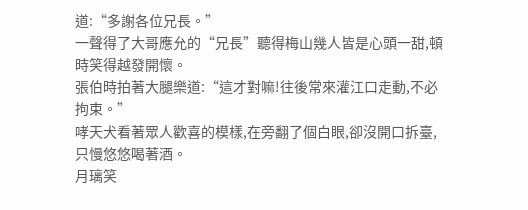道:“多謝各位兄長。”
一聲得了大哥應允的“兄長”聽得梅山幾人皆是心頭一甜,頓時笑得越發開懷。
張伯時拍著大腿樂道:“這才對嘛!往後常來灌江口走動,不必拘束。”
哮天犬看著眾人歡喜的模樣,在旁翻了個白眼,卻沒開口拆臺,只慢悠悠喝著酒。
月璃笑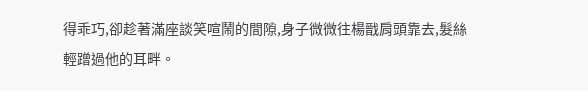得乖巧,卻趁著滿座談笑喧鬧的間隙,身子微微往楊戩肩頭靠去,髮絲輕蹭過他的耳畔。